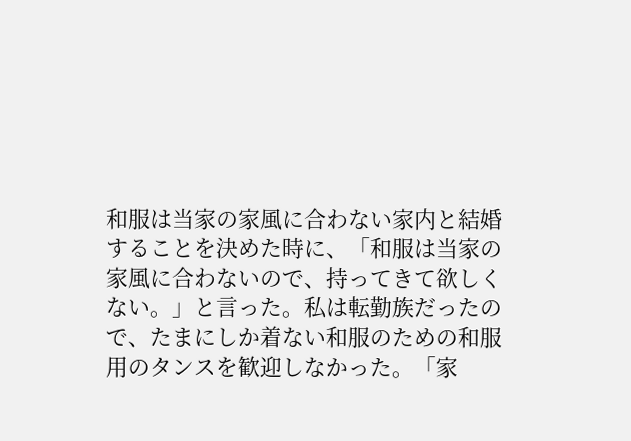和服は当家の家風に合わない家内と結婚することを決めた時に、「和服は当家の家風に合わないので、持ってきて欲しくない。」と言った。私は転勤族だったので、たまにしか着ない和服のための和服用のタンスを歓迎しなかった。「家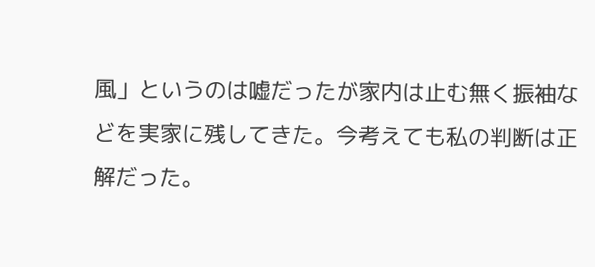風」というのは嘘だったが家内は止む無く振袖などを実家に残してきた。今考えても私の判断は正解だった。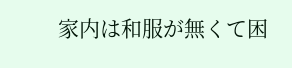家内は和服が無くて困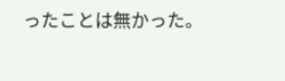ったことは無かった。